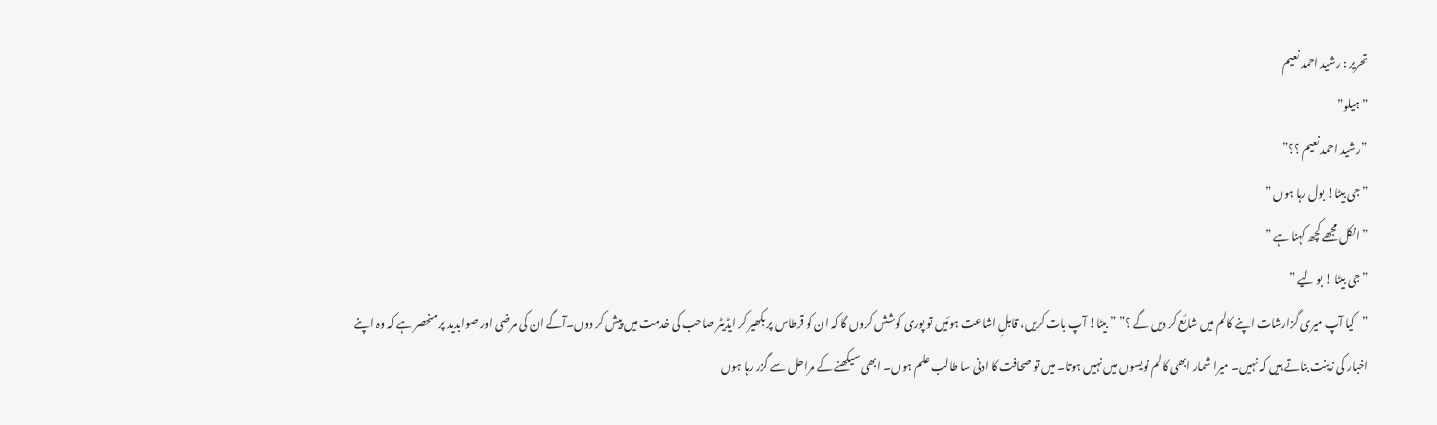تحریر : رشید احمد نعیم
”ہیلو”
”رشید احمد نعیم ؟؟”
”جی بیٹا! بول رہا ہوں ”
”انکل مجھے کچھ کہنا ہے ”
”جی بیٹا ! بو لیے ”
”کیا آپ میری گزارشات اپنے کالم میں شائع کر دیں گے ؟” ”بیٹا! آپ بات کریں، قابلِ اشاعت ہوئیں تو پوری کوشش کروں گا کہ ان کو قرطاس پر بکھیر کر ایڈیٹر صاحب کی خدمت میں پیش کر دوں۔آگے ان کی مرضی اور صوابدید پر منحصر ہے کہ وہ اپنے اخبار کی زینت بناتے ہیں کہ نہیں۔ میرا شمار ابھی کالم نویسوں میں نہیں ہوتا۔ میں تو صحافت کا ادنی سا طالب علم ہوں۔ ابھی سیکھنے کے مراحل سے گزر رہا ہوں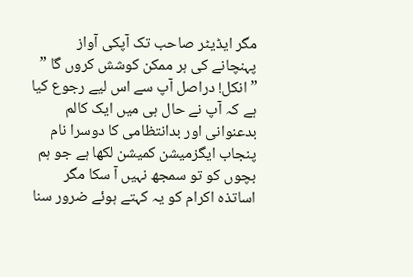مگر ایڈیٹر صاحب تک آپکی آواز پہنچانے کی ہر ممکن کوشش کروں گا ” ” انکل! دراصل آپ سے اس لیے رجوع کیا ہے کہ آپ نے حال ہی میں ایک کالم بدعنوانی اور بدانتظامی کا دوسرا نام پنجاب ایگزمیشن کمیشن لکھا ہے جو ہم بچوں کو تو سمجھ نہیں آ سکا مگر اساتذہ اکرام کو یہ کہتے ہوئے ضرور سنا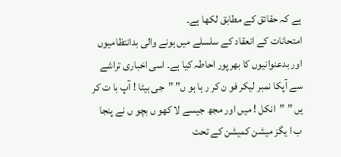ہے کہ حقائق کے مطابق لکھا ہے۔
امتحانات کے انعقاد کے سلسلے میں ہونے والی بدانتظامیوں اور بدعنوانیوں کا بھرپور احاطہ کیا ہے۔ اسی اخباری تراشے سے آپکا نمبر لیکر فو ن کر ر ہا ہو ں” ”جی بیٹا ! آپ با ت کر یں ” ”انکل ! میں اور مجھ جیسے لا کھو ں بچو ں نے پنجا ب ا یگز میشن کمیشن کے تحت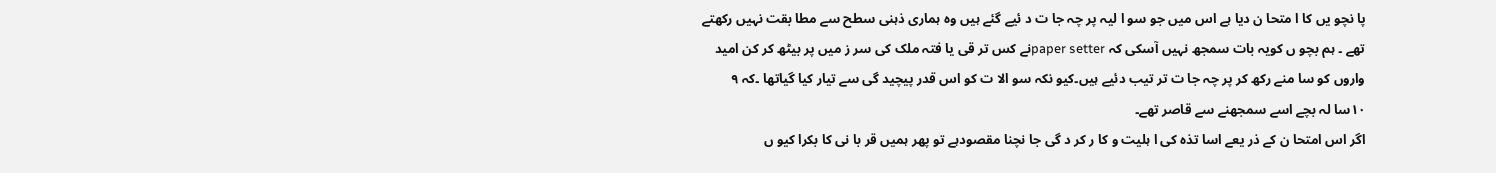پا نچو یں کا ا متحا ن دیا ہے اس میں جو سو ا لیہ پر چہ جا ت د ئیے گئے ہیں وہ ہماری ذہنی سطح سے مطا بقت نہیں رکھتے تھے ۔ ہم بچو ں کویہ بات سمجھ نہیں آسکی کہ paper setterنے کس تر قی یا فتہ ملک کی سر ز میں پر بیٹھ کر کن امید واروں کو سا منے رکھ کر پر چہ جا ت تر تیب دئیے ہیں۔کیو نکہ سو الا ت کو اس قدر پیچید گی سے تیار کیا گیاتھا ۔کہ ٩ ١٠سا لہ بچے اسے سمجھنے سے قاصر تھے۔
اگر اس امتحا ن کے ذر یعے اسا تذہ کی ا ہلیت و کا ر کر د گی جا نچنا مقصودہے تو پھر ہمیں قر با نی کا بکرا کیو ں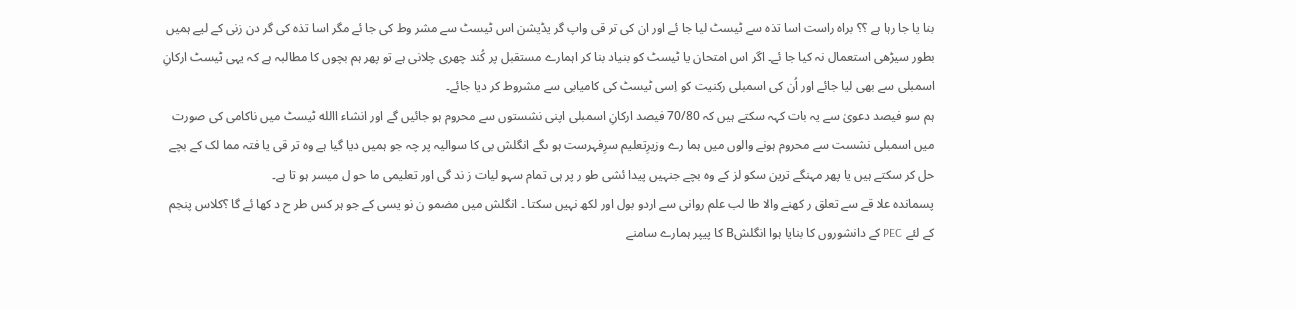بنا یا جا رہا ہے ؟؟ براہ راست اسا تذہ سے ٹیسٹ لیا جا ئے اور ان کی تر قی واپ گر یڈیشن اس ٹیسٹ سے مشر وط کی جا ئے مگر اسا تذہ کی گر دن زنی کے لیے ہمیں بطور سیڑھی استعمال نہ کیا جا ئے۔ اگر اس امتحان یا ٹیسٹ کو بنیاد بنا کر اہمارے مستقبل پر کُند چھری چلانی ہے تو پھر ہم بچوں کا مطالبہ ہے کہ یہی ٹیسٹ ارکانِ اسمبلی سے بھی لیا جائے اور اُن کی اسمبلی رکنیت کو اِسی ٹیسٹ کی کامیابی سے مشروط کر دیا جائے۔
ہم سو فیصد دعویٰ سے یہ بات کہہ سکتے ہیں کہ 70/80 فیصد ارکانِ اسمبلی اپنی نشستوں سے محروم ہو جائیں گے اور انشاء االله ٹیسٹ میں ناکامی کی صورت میں اسمبلی نشست سے محروم ہونے والوں میں ہما رے وزیرِتعلیم سرِفہرست ہو ںگے انگلش بی کا سوالیہ پر چہ جو ہمیں دیا گیا ہے وہ تر قی یا فتہ مما لک کے بچے حل کر سکتے ہیں یا پھر مہنگے ترین سکو لز کے وہ بچے جنہیں پیدا ئشی طو ر پر ہی تمام سہو لیات ز ند گی اور تعلیمی ما حو ل میسر ہو تا ہے۔
پسماندہ علا قے سے تعلق ر کھنے والا طا لب علم روانی سے اردو بول اور لکھ نہیں سکتا ۔ انگلش میں مضمو ن نو یسی کے جو ہر کس طر ح د کھا ئے گا ؟کلاس پنجم کے لئے PEC کے دانشوروں کا بنایا ہوا انگلشB کا پیپر ہمارے سامنے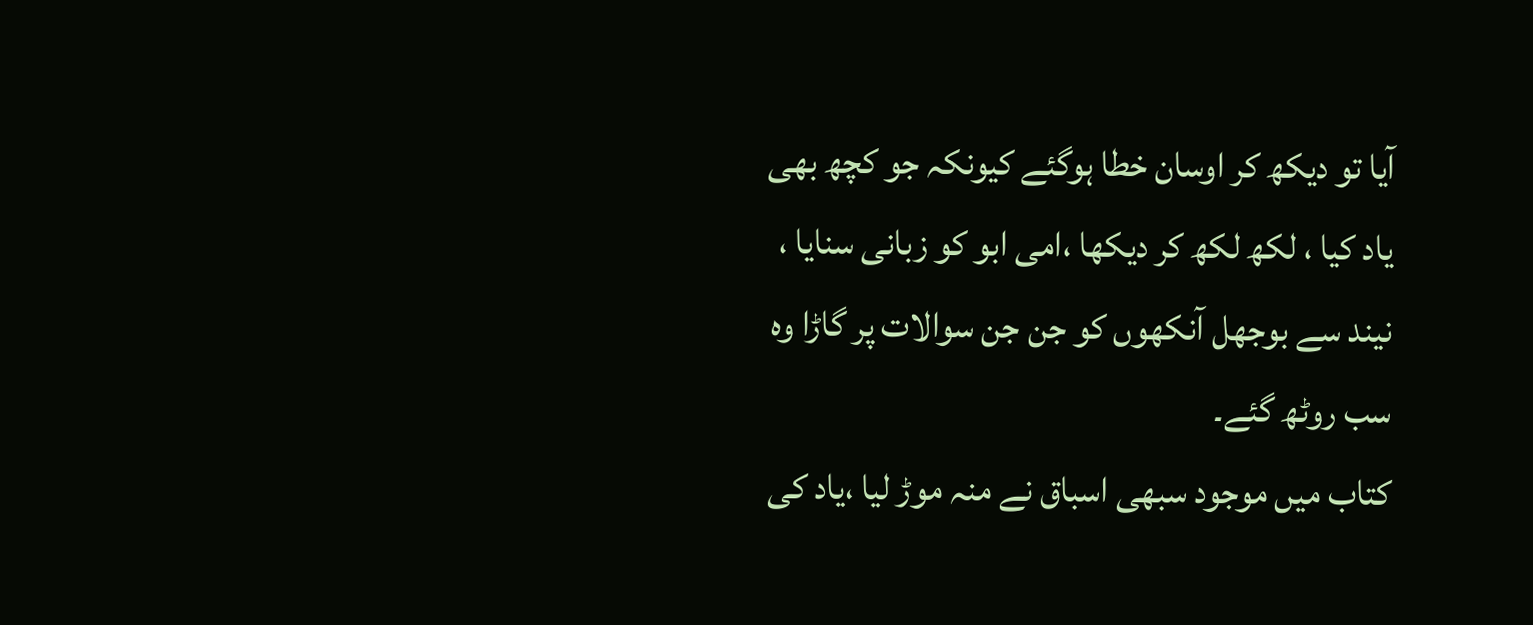آیا تو دیکھ کر اوسان خطا ہوگئے کیونکہ جو کچھ بھی یاد کیا ، لکھ لکھ کر دیکھا ،امی ابو کو زبانی سنایا ، نیند سے بوجھل آنکھوں کو جن جن سوالات پر گاڑا وہ سب روٹھ گئے۔
کتاب میں موجود سبھی اسباق نے منہ موڑ لیا ،یاد کی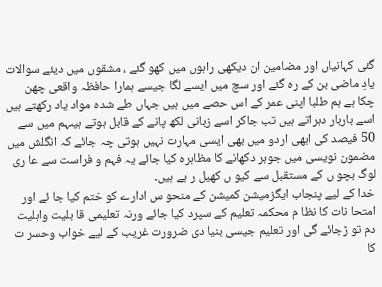گئی کہانیاں اور مضامین ان دیکھی راہوں میں کھو گئے ، مشقوں میں دیئے سوالات یادِ ماضی بن کے رہ گئے اور سچ میں ایسے لگا جیسے ہمارا حافظہ واقعی چھن چکا ہے ہم طلبا اپنی عمر کے اس حصے میں ہیں جہاں طے شدہ مواد یاد رکھتے ہیں اسے باربار دہراتے ہیں تب جاکر اسے زبانی لکھ پانے کے قابل ہوتے ہیںہم میں سے 50 فیصد کی ابھی اردو میں بھی ایسی مہارت نہیں ہوتی چہ جائے کہ انگلش میں مضمون نویسی میں جوہر دکھانے کا مظاہرہ کیا جائے یہ فہم و فراست سے عا ری لوگ بچو ں کے مستقبل سے کیو ں کھیل ر ہے ہیں۔
خدا کے لیے پنجاب ایگزمیشن کمیشن کے منحو س ادارے کو ختم کیا جا ئے اور امتحا نات کا نظا م محکمہ تعلیم کے سپرد کیا جائے ورنہ تعلیمی قا بلیت واہلیت دم تو ڑجائے گی اور تعلیم جیسی بنیا دی ضرورت غریب کے لیے خواب وحسر ت کا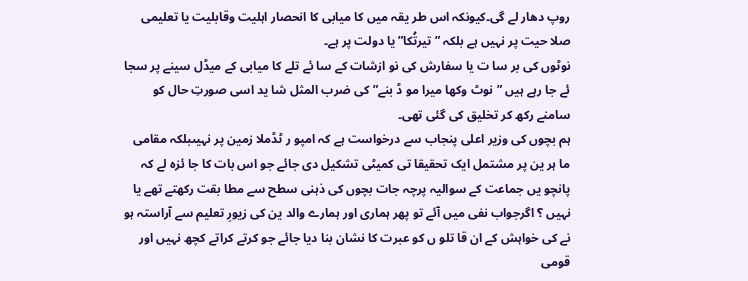روپ دھار لے گی۔کیونکہ اس طر یقہ میں کا میابی کا انحصار اہلیت وقابلیت یا تعلیمی صلا حیت پر نہیں ہے بلکہ ”تیرتُکا” یا دولت پر ہے۔
نوٹوں کی بر سا ت یا سفارش کی نو ازشات کے سا ئے تلے کا میابی کے میڈل سینے پر سجا ئے جا رہے ہیں ”نوٹ وکھا میرا مو ڈ بنے”کی ضرب المثل شا ید اسی صورتِ حال کو سامنے رکھ کر تخلیق کی گئی تھی۔
ہم بچوں کی وزیر اعلی پنجاب سے درخواست ہے کہ امپو ر ٹڈملا زمین پر نہیںبلکہ مقامی ما ہر ین پر مشتمل ایک تحقیقا تی کمیٹی تشکیل دی جائے جو اس بات کا جا ئزہ لے کہ پانچو یں جماعت کے سوالیہ پرچہ جات بچوں کی ذہنی سطح سے مطا بقت رکھتے تھے یا نہیں ؟ اگرجواب نفی میں آئے تو پھر ہماری اور ہمارے والد ین کی زیورِ تعلیم سے آراستہ ہو نے کی خواہش کے ان قا تلو ں کو عبرت کا نشان بنا دیا جائے جو کرتے کراتے کچھ نہیں اور قومی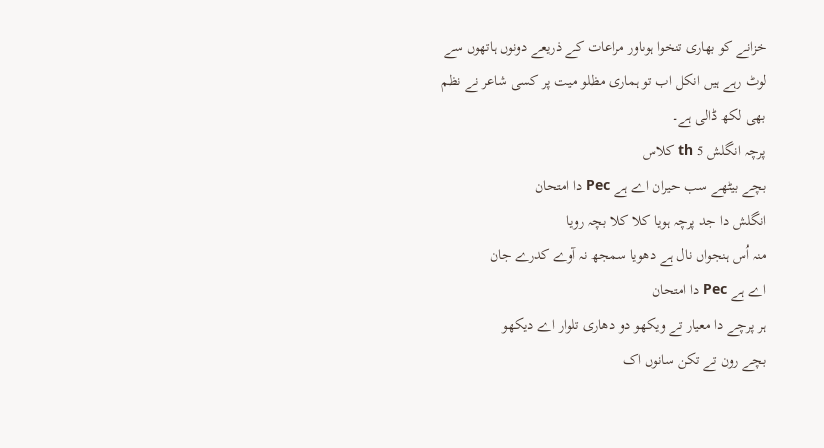خزانے کو بھاری تنخوا ہوںاور مراعات کے ذریعے دونوں ہاتھوں سے لوٹ رہے ہیں انکل اب تو ہماری مظلو میت پر کسی شاعر نے نظم بھی لکھ ڈالی ہے۔
پرچہ انگلش 5 th کلاس
بچے بیٹھے سب حیران اے ہے Pec دا امتحان
انگلش دا جد پرچہ ہویا کلا کلا بچہ رویا
منہ اُس ہنجواں نال ہے دھویا سمجھ نہ آوے کدرے جان
اے ہے Pec دا امتحان
ہر پرچے دا معیار تے ویکھو دو دھاری تلوار اے دیکھو
بچے رون تے تکن سانوں اک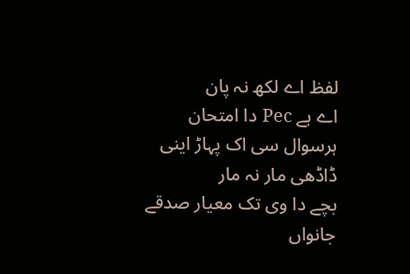لفظ اے لکھ نہ پان
اے ہے Pec دا امتحان
ہرسوال سی اک پہاڑ اینی ڈاڈھی مار نہ مار
بچے دا وی تک معیار صدقے جانواں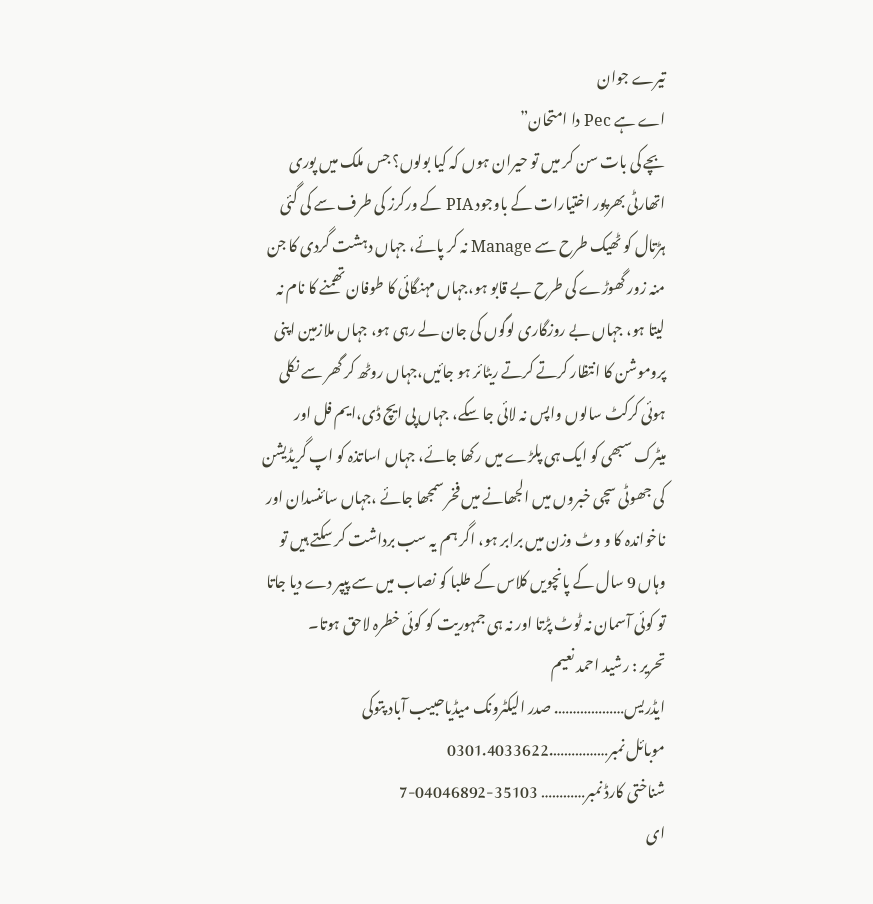تیرے جوان
اے ہے Pec دا امتحان”
بچے کی بات سن کر میں تو حیران ہوں کہ کیا بولوں؟ جس ملک میں پوری اتھارٹی بھرپور اختیارات کے باوجود PIA کے ورکرز کی طرف سے کی گئی ہڑتال کو ٹھیک طرح سے Manage نہ کر پائے، جہاں دہشت گردی کا جن منہ زور گھوڑے کی طرح بے قابو ہو،جہاں مہنگائی کا طوفان تھمنے کا نام نہ لیتا ہو، جہاں بے روزگاری لوگوں کی جان لے رہی ہو، جہاں ملازمین اپنی پروموشن کا انتظار کرتے کرتے ریٹائر ہو جائیں،جہاں روٹھ کر گھر سے نکلی ہوئی کرکٹ سالوں واپس نہ لائی جا سکے، جہاں پی ایچ ڈی،ایم فل اور میٹرک سبھی کو ایک ہی پلڑے میں رکھا جائے، جہاں اساتذہ کو اپ گریڈیشن کی جھوٹی سچی خبروں میں الجھانے میں فخر سمجھا جائے ،جہاں سائنسدان اور ناخواندہ کا و وٹ وزن میں برابر ہو، اگر ہم یہ سب برداشت کر سکتے ہیں تو وہاں 9 سال کے پانچویں کلاس کے طلبا کو نصاب میں سے پیپر دے دیا جاتا تو کوئی آسمان نہ ٹوٹ پڑتا اور نہ ہی جمہوریت کو کوئی خطرہ لاحق ہوتا۔
تحریر : رشید احمد نعیم
ایڈریس………………. صدر الیکٹرونک میڈیاحبیب آباد پتوکی
موبائل نمبر…………….0301.4033622
شناختی کارڈ نمبر………… 35103-04046892-7
ای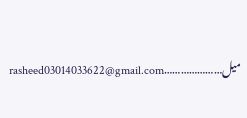میل…………………rasheed03014033622@gmail.com